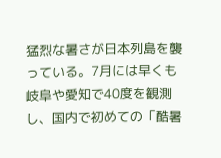猛烈な暑さが日本列島を襲っている。7月には早くも岐阜や愛知で40度を観測し、国内で初めての「酷暑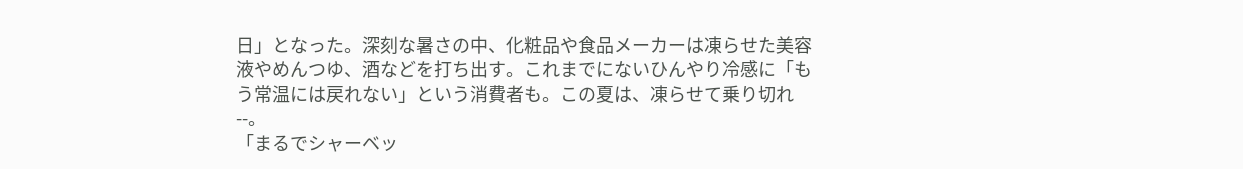日」となった。深刻な暑さの中、化粧品や食品メーカーは凍らせた美容液やめんつゆ、酒などを打ち出す。これまでにないひんやり冷感に「もう常温には戻れない」という消費者も。この夏は、凍らせて乗り切れ--。
「まるでシャーベッ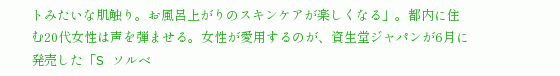トみたいな肌触り。お風呂上がりのスキンケアが楽しくなる」。都内に住む20代女性は声を弾ませる。女性が愛用するのが、資生堂ジャパンが6月に発売した「S ソルベ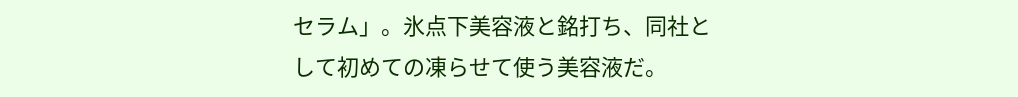セラム」。氷点下美容液と銘打ち、同社として初めての凍らせて使う美容液だ。